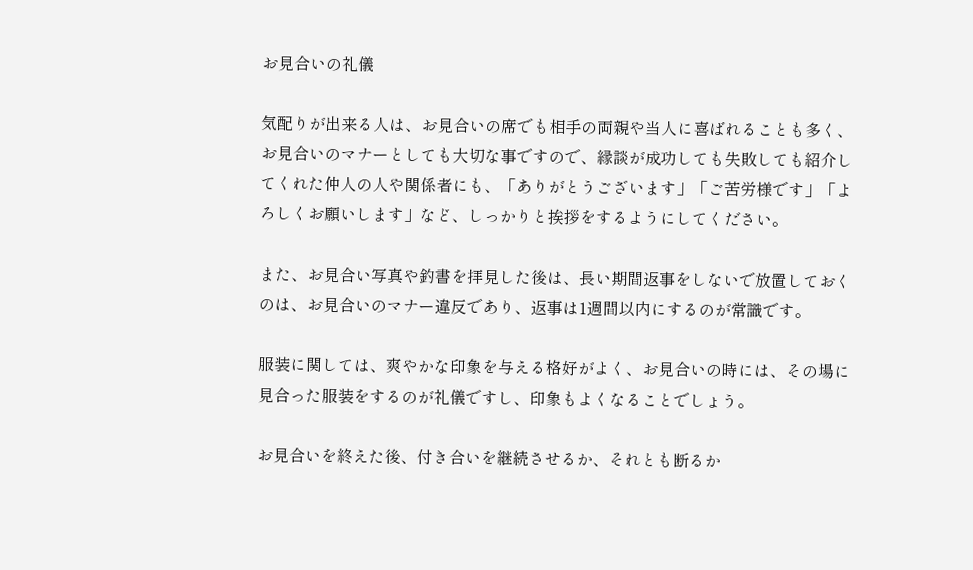お見合いの礼儀

気配りが出来る人は、お見合いの席でも相手の両親や当人に喜ばれることも多く、お見合いのマナーとしても大切な事ですので、縁談が成功しても失敗しても紹介してくれた仲人の人や関係者にも、「ありがとうございます」「ご苦労様です」「よろしくお願いします」など、しっかりと挨拶をするようにしてください。

また、お見合い写真や釣書を拝見した後は、長い期間返事をしないで放置しておくのは、お見合いのマナー違反であり、返事は1週間以内にするのが常識です。

服装に関しては、爽やかな印象を与える格好がよく、お見合いの時には、その場に見合った服装をするのが礼儀ですし、印象もよくなることでしょう。

お見合いを終えた後、付き合いを継続させるか、それとも断るか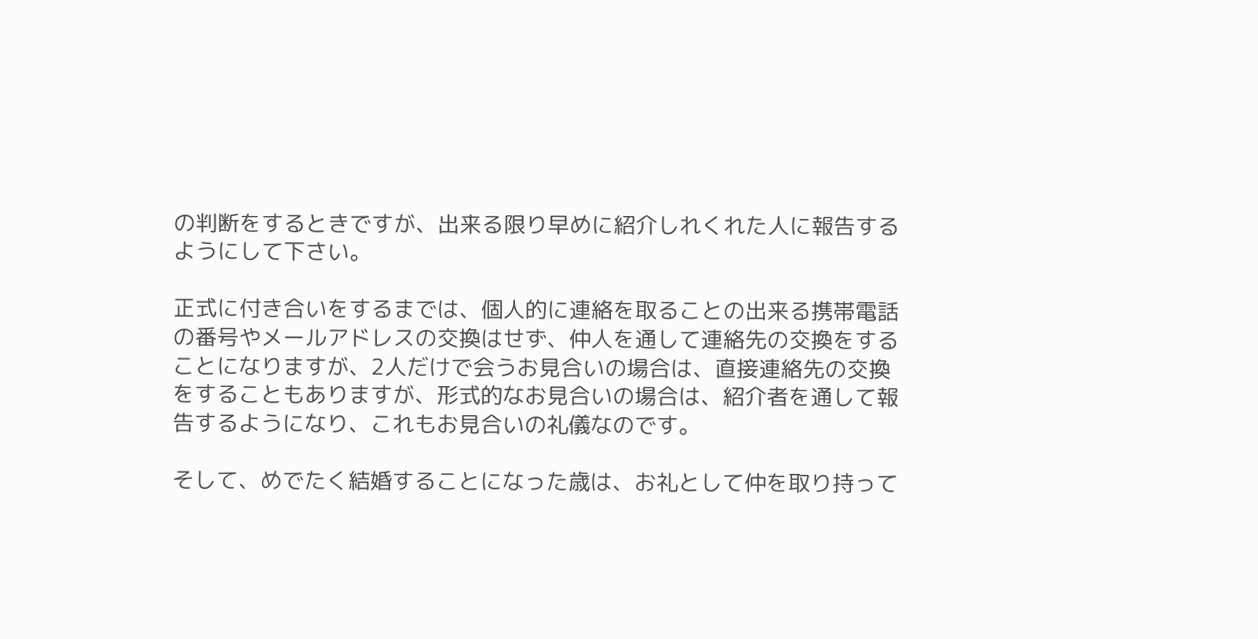の判断をするときですが、出来る限り早めに紹介しれくれた人に報告するようにして下さい。

正式に付き合いをするまでは、個人的に連絡を取ることの出来る携帯電話の番号やメールアドレスの交換はせず、仲人を通して連絡先の交換をすることになりますが、2人だけで会うお見合いの場合は、直接連絡先の交換をすることもありますが、形式的なお見合いの場合は、紹介者を通して報告するようになり、これもお見合いの礼儀なのです。

そして、めでたく結婚することになった歳は、お礼として仲を取り持って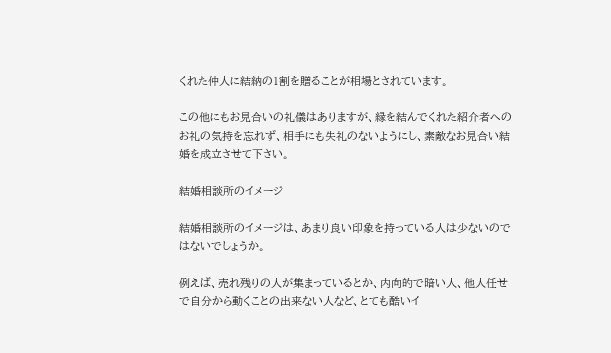くれた仲人に結納の1割を贈ることが相場とされています。

この他にもお見合いの礼儀はありますが、縁を結んでくれた紹介者へのお礼の気持を忘れず、相手にも失礼のないようにし、素敵なお見合い結婚を成立させて下さい。

結婚相談所のイメージ

結婚相談所のイメージは、あまり良い印象を持っている人は少ないのではないでしょうか。

例えば、売れ残りの人が集まっているとか、内向的で暗い人、他人任せで自分から動くことの出来ない人など、とても酷いイ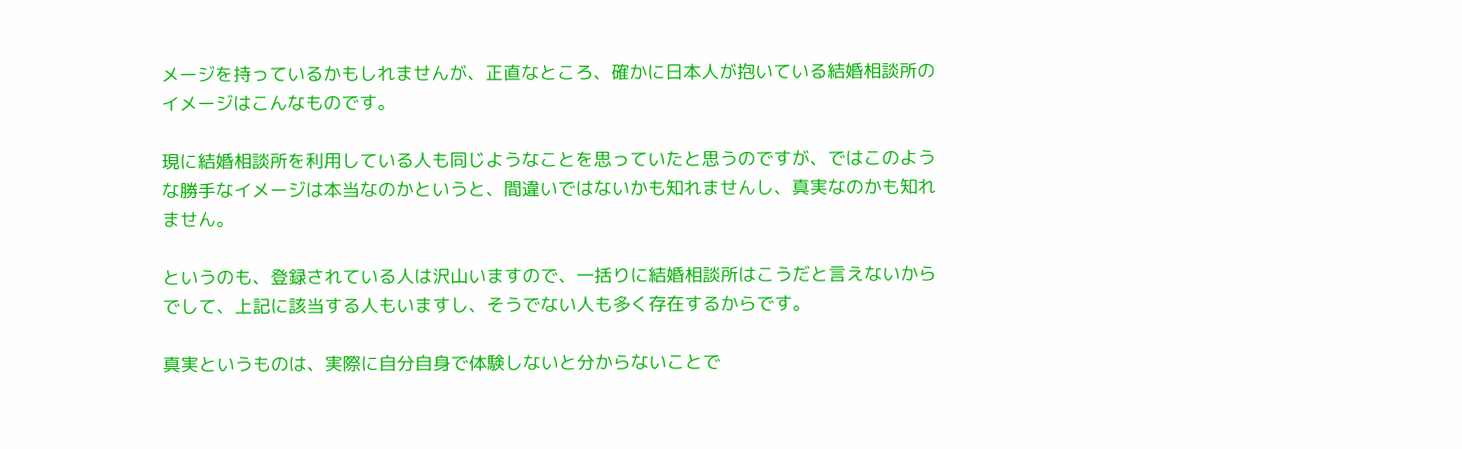メージを持っているかもしれませんが、正直なところ、確かに日本人が抱いている結婚相談所のイメージはこんなものです。

現に結婚相談所を利用している人も同じようなことを思っていたと思うのですが、ではこのような勝手なイメージは本当なのかというと、間違いではないかも知れませんし、真実なのかも知れません。

というのも、登録されている人は沢山いますので、一括りに結婚相談所はこうだと言えないからでして、上記に該当する人もいますし、そうでない人も多く存在するからです。

真実というものは、実際に自分自身で体験しないと分からないことで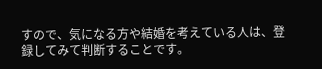すので、気になる方や結婚を考えている人は、登録してみて判断することです。